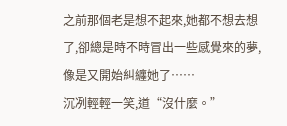之前那個老是想不起來,她都不想去想了,卻總是時不時冒出一些感覺來的夢,像是又開始糾纏她了……
沉冽輕輕一笑,道“沒什麼。”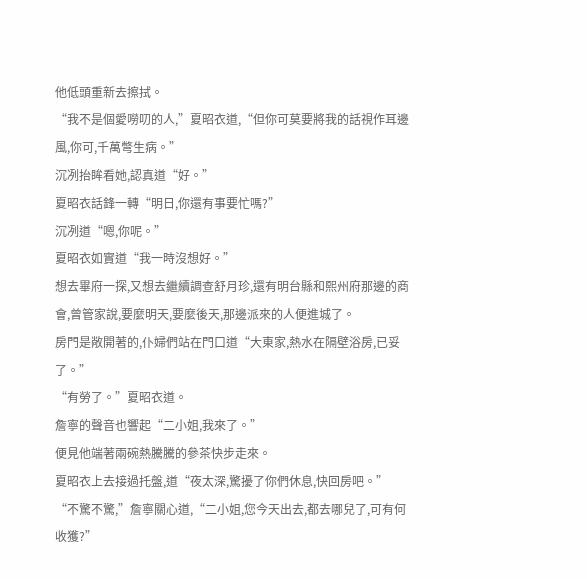他低頭重新去擦拭。
“我不是個愛嘮叨的人,”夏昭衣道,“但你可莫要將我的話視作耳邊風,你可,千萬彆生病。”
沉冽抬眸看她,認真道“好。”
夏昭衣話鋒一轉“明日,你還有事要忙嗎?”
沉冽道“嗯,你呢。”
夏昭衣如實道“我一時沒想好。”
想去畢府一探,又想去繼續調查舒月珍,還有明台縣和熙州府那邊的商會,曾管家說,要麼明天,要麼後天,那邊派來的人便進城了。
房門是敞開著的,仆婦們站在門口道“大東家,熱水在隔壁浴房,已妥了。”
“有勞了。”夏昭衣道。
詹寧的聲音也響起“二小姐,我來了。”
便見他端著兩碗熱騰騰的參茶快步走來。
夏昭衣上去接過托盤,道“夜太深,驚擾了你們休息,快回房吧。”
“不驚不驚,”詹寧關心道,“二小姐,您今天出去,都去哪兒了,可有何收獲?”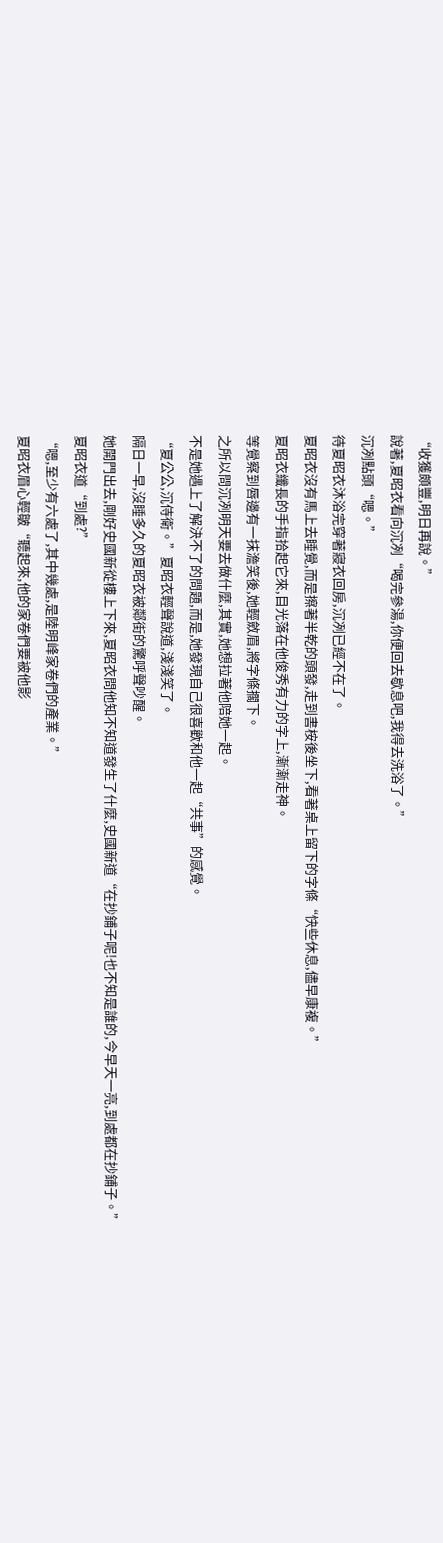“收獲頗豐,明日再說。”
說著,夏昭衣看向沉冽“喝完參湯,你便回去歇息吧,我得去洗浴了。”
沉冽點頭“嗯。”
待夏昭衣沐浴完穿著寢衣回房,沉冽已經不在了。
夏昭衣沒有馬上去睡覺,而是擦著半乾的頭發,走到書桉後坐下,看著桌上留下的字條“快些休息,儘早康複。”
夏昭衣纖長的手指拾起它來,目光落在他俊秀有力的字上,漸漸走神。
等覺察到唇邊有一抹澹笑後,她輕斂眉,將字條擱下。
之所以問沉冽明天要去做什麼,其實,她想拉著他陪她一起。
不是她遇上了解決不了的問題,而是,她發現自己很喜歡和他一起“共事”的感覺。
“夏公公,沉侍衛。”夏昭衣輕聲說道,淺淺笑了。
隔日一早,沒睡多久的夏昭衣被鄰街的驚呼聲吵醒。
她開門出去,剛好史國新從樓上下來,夏昭衣問他知不知道發生了什麼,史國新道“在抄鋪子呢!也不知是誰的,今早天一亮,到處都在抄鋪子。”
夏昭衣道“到處?”
“嗯,至少有六處了,其中幾處,是陸明峰家卷們的產業。”
夏昭衣眉心輕皺“聽起來,他的家卷們要被他影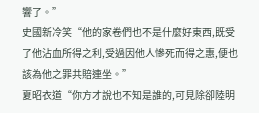響了。”
史國新冷笑“他的家卷們也不是什麼好東西,既受了他沾血所得之利,受過因他人慘死而得之惠,便也該為他之罪共賠連坐。”
夏昭衣道“你方才說也不知是誰的,可見除卻陸明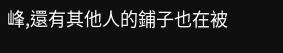峰,還有其他人的鋪子也在被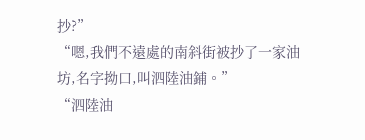抄?”
“嗯,我們不遠處的南斜街被抄了一家油坊,名字拗口,叫泗陸油鋪。”
“泗陸油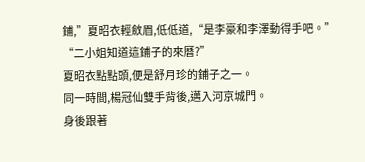鋪,”夏昭衣輕斂眉,低低道,“是李豪和李澤動得手吧。”
“二小姐知道這鋪子的來曆?”
夏昭衣點點頭,便是舒月珍的鋪子之一。
同一時間,楊冠仙雙手背後,邁入河京城門。
身後跟著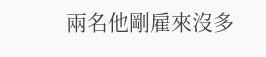兩名他剛雇來沒多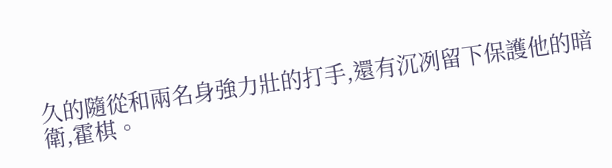久的隨從和兩名身強力壯的打手,還有沉冽留下保護他的暗衛,霍棋。